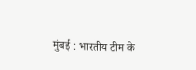मुंबई : भारतीय टीम के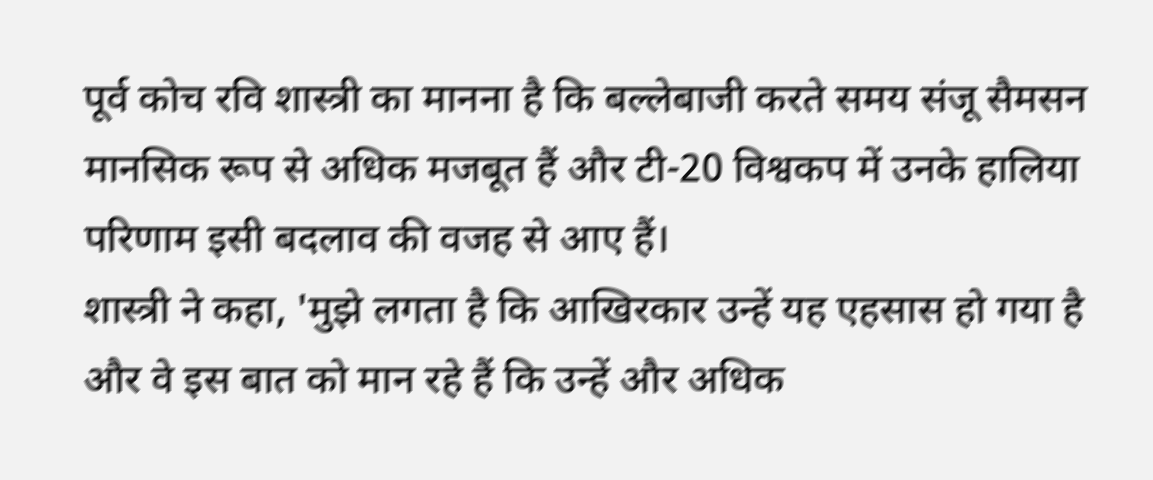पूर्व कोच रवि शास्त्री का मानना है कि बल्लेबाजी करते समय संजू सैमसन मानसिक रूप से अधिक मजबूत हैं और टी-20 विश्वकप में उनके हालिया परिणाम इसी बदलाव की वजह से आए हैं।
शास्त्री ने कहा, 'मुझे लगता है कि आखिरकार उन्हें यह एहसास हो गया है और वे इस बात को मान रहे हैं कि उन्हें और अधिक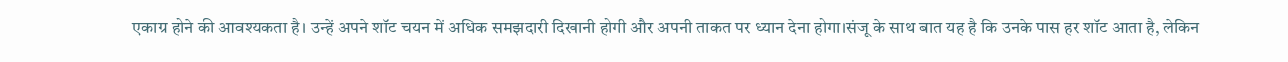एकाग्र होने की आवश्यकता है। उन्हें अपने शॉट चयन में अधिक समझदारी दिखानी होगी और अपनी ताकत पर ध्यान देना होगा।संजू के साथ बात यह है कि उनके पास हर शॉट आता है, लेकिन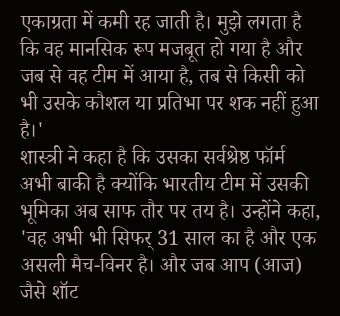एकाग्रता में कमी रह जाती है। मुझे लगता है कि वह मानसिक रूप मजबूत हो गया है और जब से वह टीम में आया है, तब से किसी को भी उसके कौशल या प्रतिभा पर शक नहीं हुआ है।'
शास्त्री ने कहा है कि उसका सर्वश्रेष्ठ फॉर्म अभी बाकी है क्योंकि भारतीय टीम में उसकी भूमिका अब साफ तौर पर तय है। उन्होंने कहा, 'वह अभी भी सिफर् 31 साल का है और एक असली मैच-विनर है। और जब आप (आज) जैसे शॉट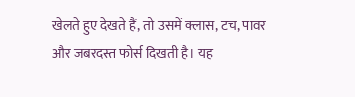खेलते हुए देखते हैं, तो उसमें क्लास, टच, पावर और जबरदस्त फोर्स दिखती है। यह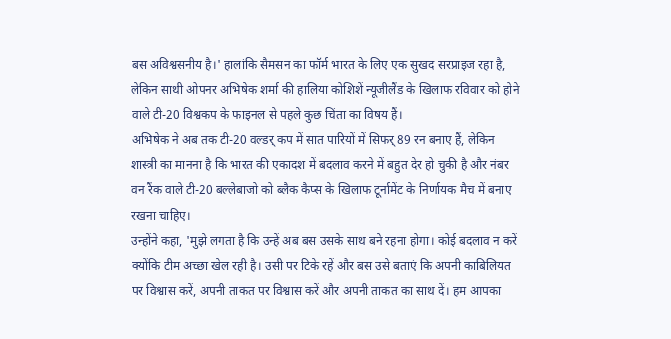बस अविश्वसनीय है।' हालांकि सैमसन का फॉर्म भारत के लिए एक सुखद सरप्राइज रहा है, लेकिन साथी ओपनर अभिषेक शर्मा की हालिया कोशिशें न्यूजीलैंड के खिलाफ रविवार को होने वाले टी-20 विश्वकप के फाइनल से पहले कुछ चिंता का विषय हैं।
अभिषेक ने अब तक टी-20 वल्डर् कप में सात पारियों में सिफर् 89 रन बनाए हैं, लेकिन शास्त्री का मानना है कि भारत की एकादश में बदलाव करने में बहुत देर हो चुकी है और नंबर वन रैंक वाले टी-20 बल्लेबाजो को ब्लैक कैप्स के खिलाफ टूर्नामेंट के निर्णायक मैच में बनाए रखना चाहिए।
उन्होंने कहा, 'मुझे लगता है कि उन्हें अब बस उसके साथ बने रहना होगा। कोई बदलाव न करें क्योंकि टीम अच्छा खेल रही है। उसी पर टिके रहें और बस उसे बताएं कि अपनी काबिलियत पर विश्वास करें, अपनी ताकत पर विश्वास करें और अपनी ताकत का साथ दें। हम आपका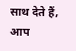साथ देते हैं, आप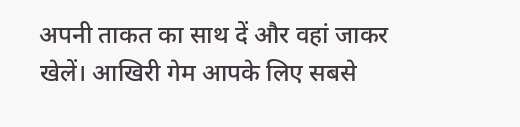अपनी ताकत का साथ दें और वहां जाकर खेलें। आखिरी गेम आपके लिए सबसे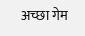अच्छा गेम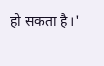हो सकता है।'